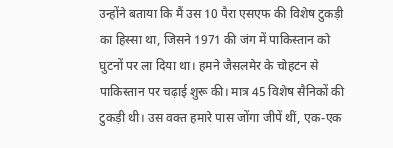उन्होंने बताया कि मैं उस 10 पैरा एसएफ की विशेष टुकड़ी का हिस्सा था, जिसने 1971 की जंग में पाकिस्तान को घुटनों पर ला दिया था। हमने जैसलमेर के चोहटन से पाकिस्तान पर चढ़ाई शुरू की। मात्र 45 विशेष सैनिकों की टुकड़ी थी। उस वक्त हमारे पास जोंगा जीपें थीं, एक-एक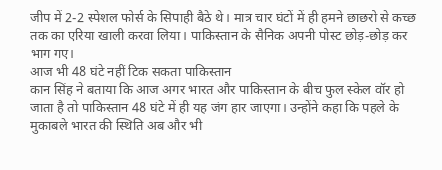जीप में 2-2 स्पेशल फोर्स के सिपाही बैठे थे। मात्र चार घंटों में ही हमने छाछरो से कच्छ तक का एरिया खाली करवा लिया। पाकिस्तान के सैनिक अपनी पोस्ट छोड़-छोड़ कर भाग गए।
आज भी 48 घंटे नहीं टिक सकता पाकिस्तान
कान सिंह ने बताया कि आज अगर भारत और पाकिस्तान के बीच फुल स्केल वॉर हो जाता है तो पाकिस्तान 48 घंटे में ही यह जंग हार जाएगा। उन्होंने कहा कि पहले के मुकाबले भारत की स्थिति अब और भी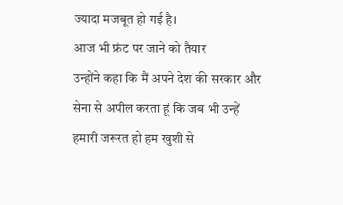ज्यादा मजबूत हो गई है।
आज भी फ्रंट पर जाने को तैयार
उन्होंने कहा कि मैं अपने देश की सरकार और सेना से अपील करता हूं कि जब भी उन्हें हमारी जरूरत हो हम खुशी से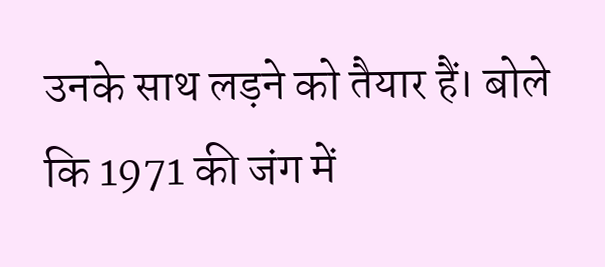उनके साथ लड़ने को तैयार हैं। बोले कि 1971 की जंग में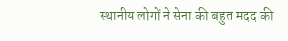स्थानीय लोगों ने सेना की बहुत मदद की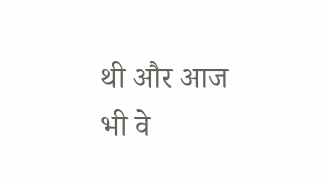थी और आज भी वे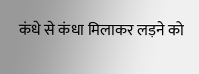कंधे से कंधा मिलाकर लड़ने को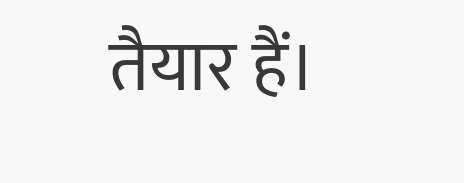तैयार हैं।